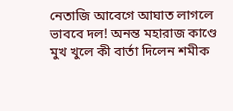নেতাজি আবেগে আঘাত লাগলে ভাববে দল! অনন্ত মহারাজ কাণ্ডে মুখ খুলে কী বার্তা দিলেন শমীক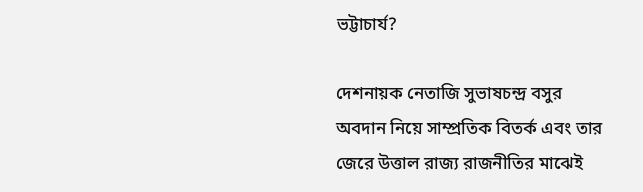ভট্টাচার্য?

দেশনায়ক নেতাজি সুভাষচন্দ্র বসুর অবদান নিয়ে সাম্প্রতিক বিতর্ক এবং তার জেরে উত্তাল রাজ্য রাজনীতির মাঝেই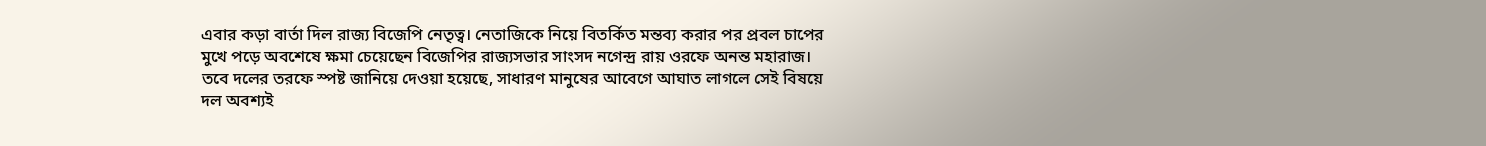এবার কড়া বার্তা দিল রাজ্য বিজেপি নেতৃত্ব। নেতাজিকে নিয়ে বিতর্কিত মন্তব্য করার পর প্রবল চাপের মুখে পড়ে অবশেষে ক্ষমা চেয়েছেন বিজেপির রাজ্যসভার সাংসদ নগেন্দ্র রায় ওরফে অনন্ত মহারাজ। তবে দলের তরফে স্পষ্ট জানিয়ে দেওয়া হয়েছে, সাধারণ মানুষের আবেগে আঘাত লাগলে সেই বিষয়ে দল অবশ্যই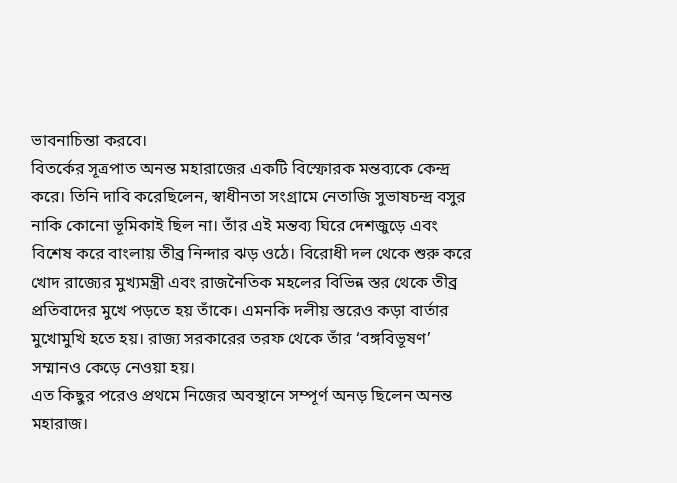ভাবনাচিন্তা করবে।
বিতর্কের সূত্রপাত অনন্ত মহারাজের একটি বিস্ফোরক মন্তব্যকে কেন্দ্র করে। তিনি দাবি করেছিলেন, স্বাধীনতা সংগ্রামে নেতাজি সুভাষচন্দ্র বসুর নাকি কোনো ভূমিকাই ছিল না। তাঁর এই মন্তব্য ঘিরে দেশজুড়ে এবং বিশেষ করে বাংলায় তীব্র নিন্দার ঝড় ওঠে। বিরোধী দল থেকে শুরু করে খোদ রাজ্যের মুখ্যমন্ত্রী এবং রাজনৈতিক মহলের বিভিন্ন স্তর থেকে তীব্র প্রতিবাদের মুখে পড়তে হয় তাঁকে। এমনকি দলীয় স্তরেও কড়া বার্তার মুখোমুখি হতে হয়। রাজ্য সরকারের তরফ থেকে তাঁর ‘বঙ্গবিভূষণ’ সম্মানও কেড়ে নেওয়া হয়।
এত কিছুর পরেও প্রথমে নিজের অবস্থানে সম্পূর্ণ অনড় ছিলেন অনন্ত মহারাজ।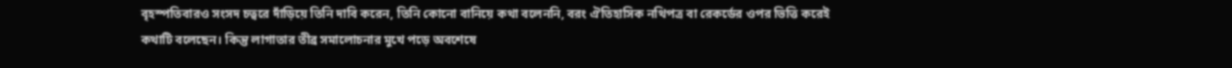বৃহস্পতিবারও সংসদ চত্বরে দাঁড়িয়ে তিনি দাবি করেন, তিনি কোনো বানিয়ে কথা বলেননি, বরং ঐতিহাসিক নথিপত্র বা রেকর্ডের ওপর ভিত্তি করেই কথাটি বলেছেন। কিন্তু লাগাতার তীব্র সমালোচনার মুখে পড়ে অবশেষে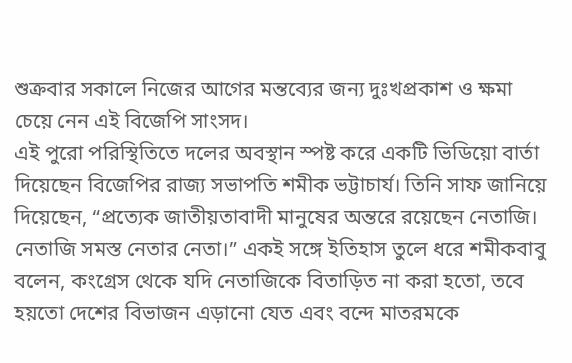শুক্রবার সকালে নিজের আগের মন্তব্যের জন্য দুঃখপ্রকাশ ও ক্ষমা চেয়ে নেন এই বিজেপি সাংসদ।
এই পুরো পরিস্থিতিতে দলের অবস্থান স্পষ্ট করে একটি ভিডিয়ো বার্তা দিয়েছেন বিজেপির রাজ্য সভাপতি শমীক ভট্টাচার্য। তিনি সাফ জানিয়ে দিয়েছেন, “প্রত্যেক জাতীয়তাবাদী মানুষের অন্তরে রয়েছেন নেতাজি। নেতাজি সমস্ত নেতার নেতা।” একই সঙ্গে ইতিহাস তুলে ধরে শমীকবাবু বলেন, কংগ্রেস থেকে যদি নেতাজিকে বিতাড়িত না করা হতো, তবে হয়তো দেশের বিভাজন এড়ানো যেত এবং বন্দে মাতরমকে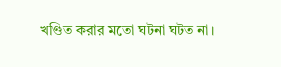খণ্ডিত করার মতো ঘটনা ঘটত না।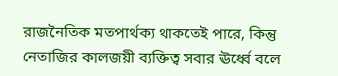রাজনৈতিক মতপার্থক্য থাকতেই পারে, কিন্তু নেতাজির কালজয়ী ব্যক্তিত্ব সবার ঊর্ধ্বে বলে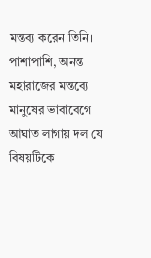মন্তব্য করেন তিনি। পাশাপাশি, অনন্ত মহারাজের মন্তব্যে মানুষের ভাবাবেগে আঘাত লাগায় দল যে বিষয়টিকে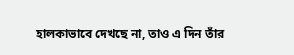হালকাভাবে দেখছে না, তাও এ দিন তাঁর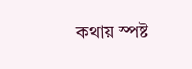কথায় স্পষ্ট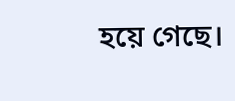হয়ে গেছে।